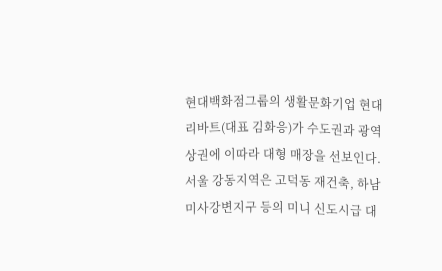현대백화점그룹의 생활문화기업 현대리바트(대표 김화응)가 수도권과 광역상권에 이따라 대형 매장을 선보인다.
서울 강동지역은 고덕동 재건축, 하남 미사강변지구 등의 미니 신도시급 대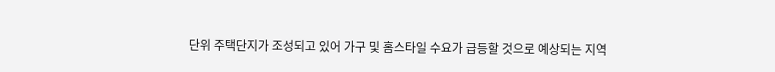단위 주택단지가 조성되고 있어 가구 및 홈스타일 수요가 급등할 것으로 예상되는 지역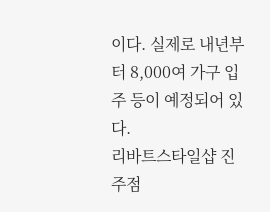이다. 실제로 내년부터 8,000여 가구 입주 등이 예정되어 있다.
리바트스타일샵 진주점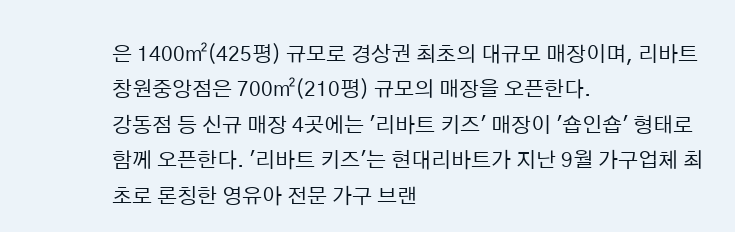은 1400㎡(425평) 규모로 경상권 최초의 대규모 매장이며, 리바트 창원중앙점은 700㎡(210평) 규모의 매장을 오픈한다.
강동점 등 신규 매장 4곳에는 '리바트 키즈' 매장이 '숍인숍' 형태로 함께 오픈한다. '리바트 키즈'는 현대리바트가 지난 9월 가구업체 최초로 론칭한 영유아 전문 가구 브랜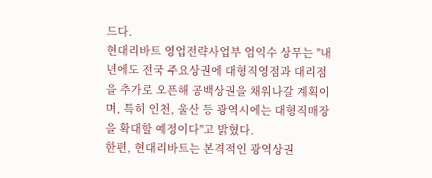드다.
현대리바트 영업전략사업부 엄익수 상무는 "내년에도 전국 주요상권에 대형직영점과 대리점을 추가로 오픈해 공백상권을 채워나갈 계획이며, 특히 인천, 울산 등 광역시에는 대형직매장을 확대할 예정이다"고 밝혔다.
한편, 현대리바트는 본격적인 광역상권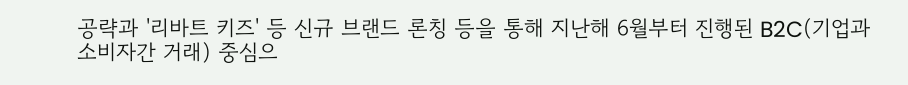공략과 '리바트 키즈' 등 신규 브랜드 론칭 등을 통해 지난해 6월부터 진행된 B2C(기업과 소비자간 거래) 중심으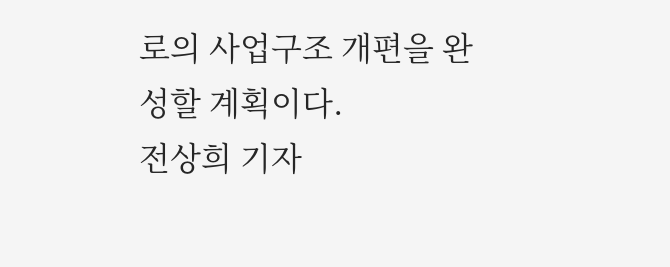로의 사업구조 개편을 완성할 계획이다.
전상희 기자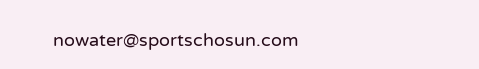nowater@sportschosun.com